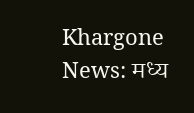Khargone News: मध्य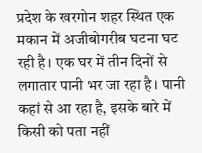प्रदेश के खरगोन शहर स्थित एक मकान में अजीबोगरीब घटना घट रही है। एक घर में तीन दिनों से लगातार पानी भर जा रहा है। पानी कहां से आ रहा है, इसके बारे में किसी को पता नहीं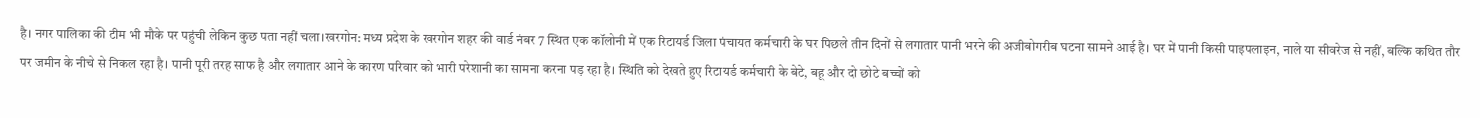है। नगर पालिका की टीम भी मौके पर पहुंची लेकिन कुछ पता नहीं चला।खरगोन: मध्य प्रदेश के खरगोन शहर की वार्ड नंबर 7 स्थित एक कॉलोनी में एक रिटायर्ड जिला पंचायत कर्मचारी के घर पिछले तीन दिनों से लगातार पानी भरने की अजीबोगरीब घटना सामने आई है। घर में पानी किसी पाइपलाइन, नाले या सीवरेज से नहीं, बल्कि कथित तौर पर जमीन के नीचे से निकल रहा है। पानी पूरी तरह साफ है और लगातार आने के कारण परिवार को भारी परेशानी का सामना करना पड़ रहा है। स्थिति को देखते हुए रिटायर्ड कर्मचारी के बेटे, बहू और दो छोटे बच्चों को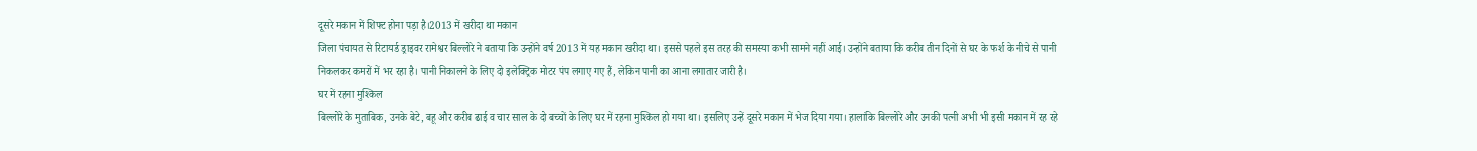दूसरे मकान में शिफ्ट होना पड़ा है।2013 में खरीदा था मकान
जिला पंचायत से रिटायर्ड ड्राइवर रामेश्वर बिल्लोरे ने बताया कि उन्होंने वर्ष 2013 में यह मकान खरीदा था। इससे पहले इस तरह की समस्या कभी सामने नहीं आई। उन्होंने बताया कि करीब तीन दिनों से घर के फर्श के नीचे से पानी निकलकर कमरों में भर रहा है। पानी निकालने के लिए दो इलेक्ट्रिक मोटर पंप लगाए गए हैं, लेकिन पानी का आना लगातार जारी है।
घर में रहना मुश्किल
बिल्लोरे के मुताबिक, उनके बेटे, बहू और करीब ढाई व चार साल के दो बच्चों के लिए घर में रहना मुश्किल हो गया था। इसलिए उन्हें दूसरे मकान में भेज दिया गया। हालांकि बिल्लोरे और उनकी पत्नी अभी भी इसी मकान में रह रहे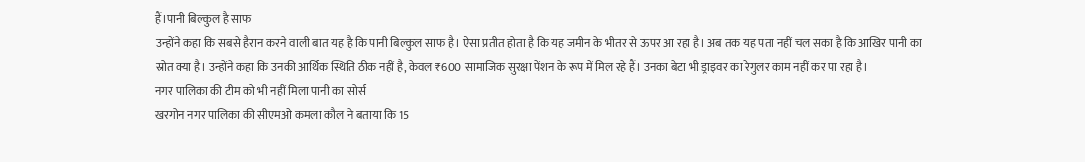हैं।पानी बिल्कुल है साफ
उन्होंने कहा कि सबसे हैरान करने वाली बात यह है कि पानी बिल्कुल साफ है। ऐसा प्रतीत होता है कि यह जमीन के भीतर से ऊपर आ रहा है। अब तक यह पता नहीं चल सका है कि आखिर पानी का स्रोत क्या है। उन्होंने कहा कि उनकी आर्थिक स्थिति ठीक नहीं है, केवल ₹600 सामाजिक सुरक्षा पेंशन के रूप में मिल रहे हैं। उनका बेटा भी ड्राइवर का रेगुलर काम नहीं कर पा रहा है।
नगर पालिका की टीम को भी नहीं मिला पानी का सोर्स
खरगोन नगर पालिका की सीएमओ कमला कौल ने बताया कि 15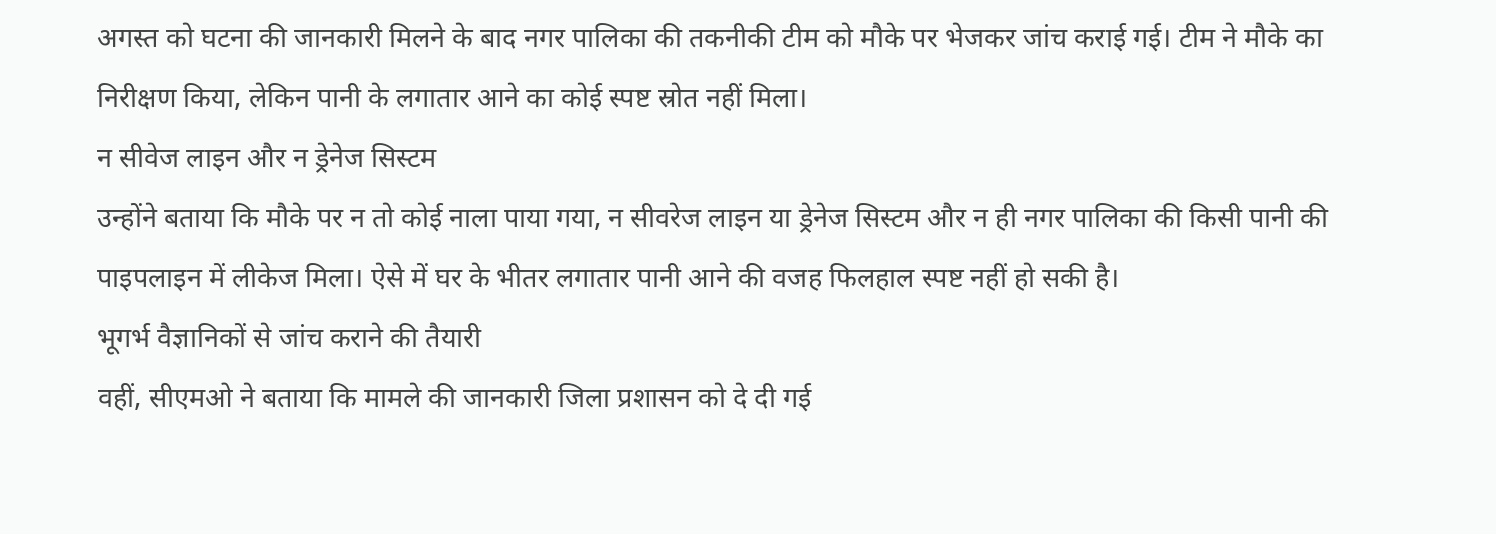अगस्त को घटना की जानकारी मिलने के बाद नगर पालिका की तकनीकी टीम को मौके पर भेजकर जांच कराई गई। टीम ने मौके का निरीक्षण किया, लेकिन पानी के लगातार आने का कोई स्पष्ट स्रोत नहीं मिला।
न सीवेज लाइन और न ड्रेनेज सिस्टम
उन्होंने बताया कि मौके पर न तो कोई नाला पाया गया, न सीवरेज लाइन या ड्रेनेज सिस्टम और न ही नगर पालिका की किसी पानी की पाइपलाइन में लीकेज मिला। ऐसे में घर के भीतर लगातार पानी आने की वजह फिलहाल स्पष्ट नहीं हो सकी है।
भूगर्भ वैज्ञानिकों से जांच कराने की तैयारी
वहीं, सीएमओ ने बताया कि मामले की जानकारी जिला प्रशासन को दे दी गई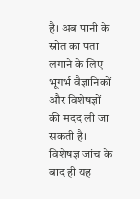है। अब पानी के स्रोत का पता लगाने के लिए भूगर्भ वैज्ञानिकों और विशेषज्ञों की मदद ली जा सकती है। विशेषज्ञ जांच के बाद ही यह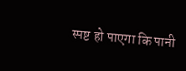स्पष्ट हो पाएगा कि पानी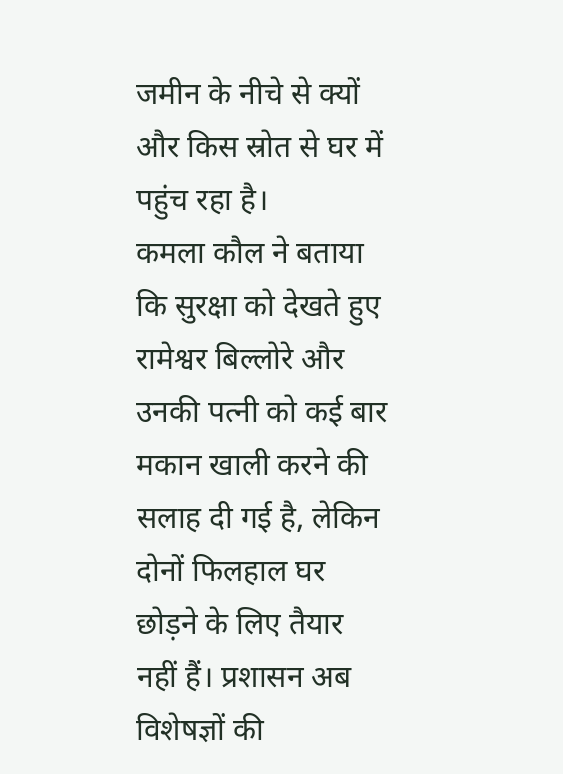जमीन के नीचे से क्यों और किस स्रोत से घर में पहुंच रहा है।
कमला कौल ने बताया कि सुरक्षा को देखते हुए रामेश्वर बिल्लोरे और उनकी पत्नी को कई बार मकान खाली करने की सलाह दी गई है, लेकिन दोनों फिलहाल घर छोड़ने के लिए तैयार नहीं हैं। प्रशासन अब विशेषज्ञों की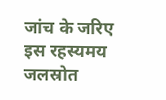जांच के जरिए इस रहस्यमय जलस्रोत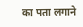का पता लगाने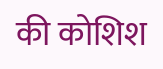की कोशिश